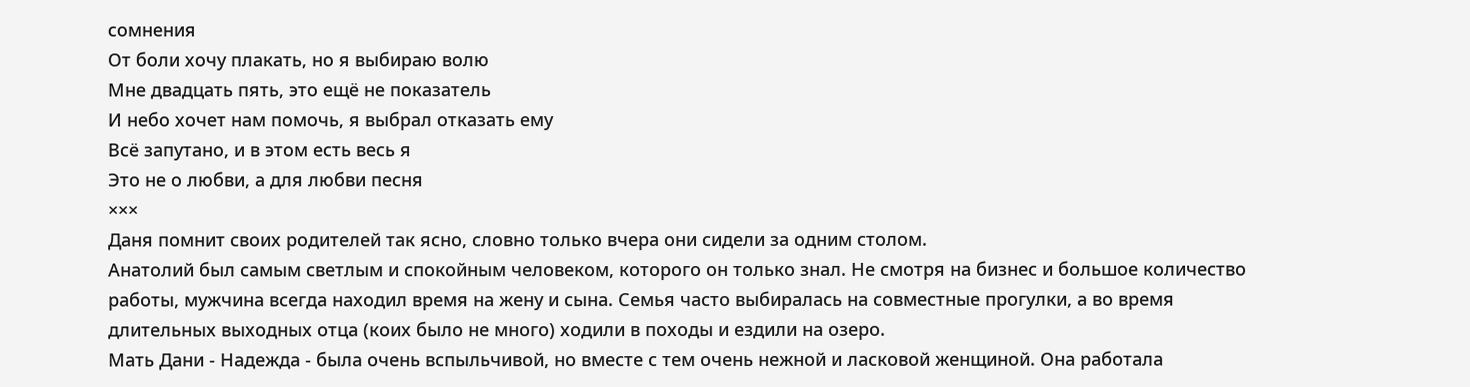сомнения
От боли хочу плакать, но я выбираю волю
Мне двадцать пять, это ещё не показатель
И небо хочет нам помочь, я выбрал отказать ему
Всё запутано, и в этом есть весь я
Это не о любви, а для любви песня
×××
Даня помнит своих родителей так ясно, словно только вчера они сидели за одним столом.
Анатолий был самым светлым и спокойным человеком, которого он только знал. Не смотря на бизнес и большое количество работы, мужчина всегда находил время на жену и сына. Семья часто выбиралась на совместные прогулки, а во время длительных выходных отца (коих было не много) ходили в походы и ездили на озеро.
Мать Дани - Надежда - была очень вспыльчивой, но вместе с тем очень нежной и ласковой женщиной. Она работала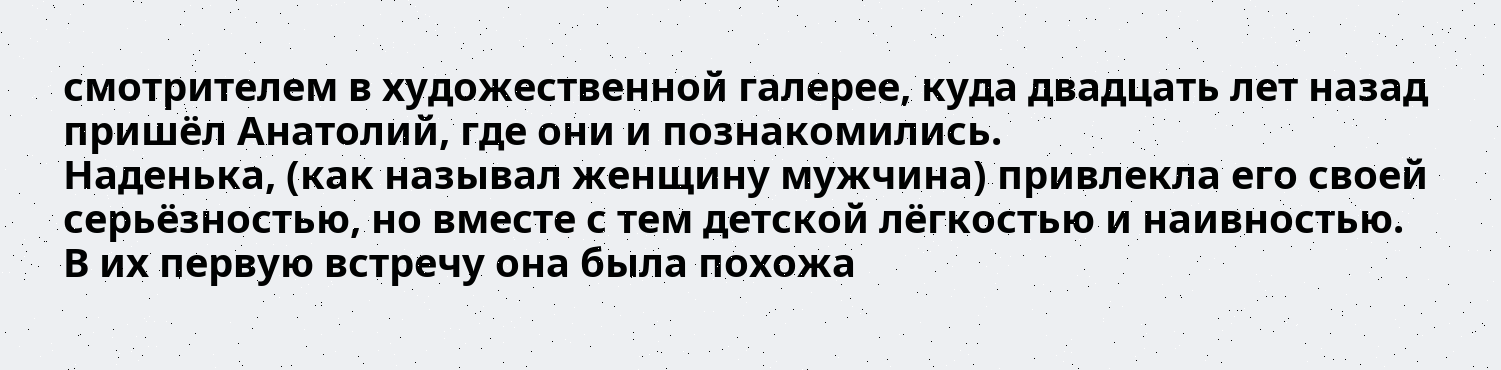смотрителем в художественной галерее, куда двадцать лет назад пришёл Анатолий, где они и познакомились.
Наденька, (как называл женщину мужчина) привлекла его своей серьёзностью, но вместе с тем детской лёгкостью и наивностью. В их первую встречу она была похожа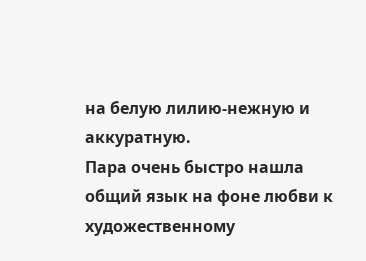на белую лилию-нежную и аккуратную.
Пара очень быстро нашла общий язык на фоне любви к художественному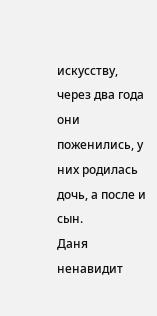искусству, через два года они поженились, у них родилась дочь, а после и сын.
Даня ненавидит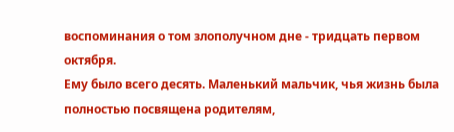воспоминания о том злополучном дне - тридцать первом октября.
Ему было всего десять. Маленький мальчик, чья жизнь была полностью посвящена родителям,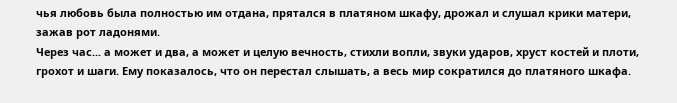чья любовь была полностью им отдана, прятался в платяном шкафу, дрожал и слушал крики матери, зажав рот ладонями.
Через час... а может и два, а может и целую вечность, стихли вопли, звуки ударов, хруст костей и плоти, грохот и шаги. Ему показалось, что он перестал слышать, а весь мир сократился до платяного шкафа.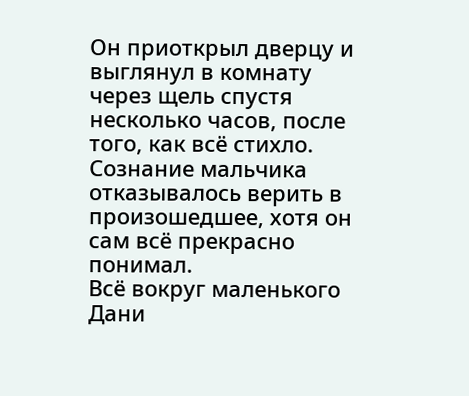Он приоткрыл дверцу и выглянул в комнату через щель спустя несколько часов, после того, как всё стихло. Сознание мальчика отказывалось верить в произошедшее, хотя он сам всё прекрасно понимал.
Всё вокруг маленького Дани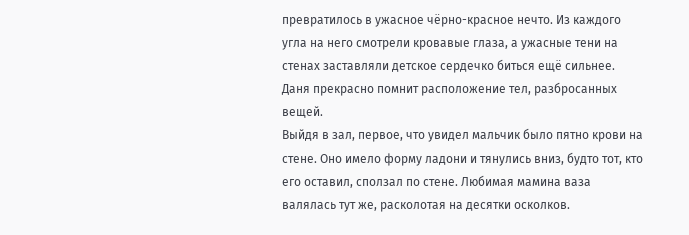превратилось в ужасное чёрно-красное нечто. Из каждого угла на него смотрели кровавые глаза, а ужасные тени на стенах заставляли детское сердечко биться ещё сильнее.
Даня прекрасно помнит расположение тел, разбросанных вещей.
Выйдя в зал, первое, что увидел мальчик было пятно крови на стене. Оно имело форму ладони и тянулись вниз, будто тот, кто его оставил, сползал по стене. Любимая мамина ваза валялась тут же, расколотая на десятки осколков.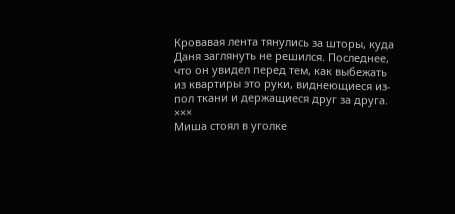Кровавая лента тянулись за шторы, куда Даня заглянуть не решился. Последнее, что он увидел перед тем, как выбежать из квартиры это руки, виднеющиеся из-пол ткани и держащиеся друг за друга.
×××
Миша стоял в уголке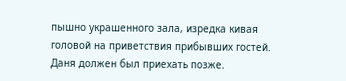пышно украшенного зала, изредка кивая головой на приветствия прибывших гостей. Даня должен был приехать позже.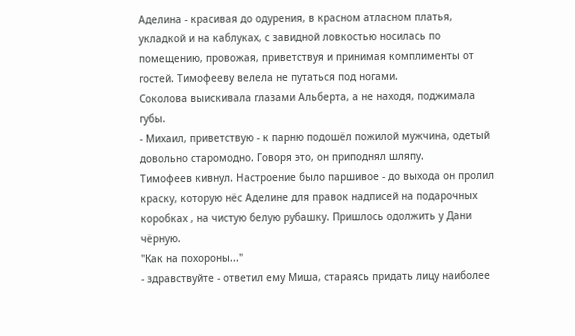Аделина - красивая до одурения, в красном атласном платья, укладкой и на каблуках, с завидной ловкостью носилась по помещению, провожая, приветствуя и принимая комплименты от гостей. Тимофееву велела не путаться под ногами.
Соколова выискивала глазами Альберта, а не находя, поджимала губы.
- Михаил, приветствую - к парню подошёл пожилой мужчина, одетый довольно старомодно. Говоря это, он приподнял шляпу.
Тимофеев кивнул. Настроение было паршивое - до выхода он пролил краску, которую нёс Аделине для правок надписей на подарочных коробках , на чистую белую рубашку. Пришлось одолжить у Дани чёрную.
"Как на похороны..."
- здравствуйте - ответил ему Миша, стараясь придать лицу наиболее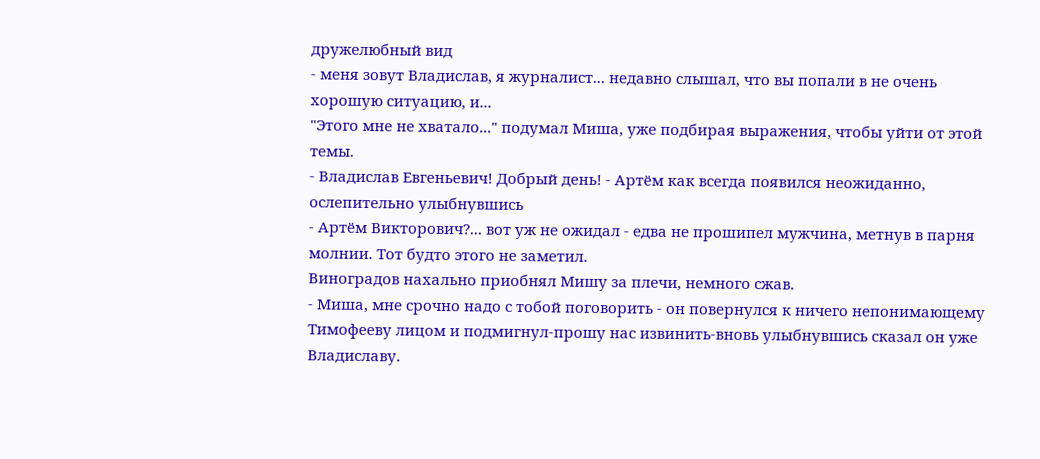дружелюбный вид
- меня зовут Владислав, я журналист... недавно слышал, что вы попали в не очень хорошую ситуацию, и...
"Этого мне не хватало..." подумал Миша, уже подбирая выражения, чтобы уйти от этой темы.
- Владислав Евгеньевич! Добрый день! - Артём как всегда появился неожиданно, ослепительно улыбнувшись
- Артём Викторович?... вот уж не ожидал - едва не прошипел мужчина, метнув в парня молнии. Тот будто этого не заметил.
Виноградов нахально приобнял Мишу за плечи, немного сжав.
- Миша, мне срочно надо с тобой поговорить - он повернулся к ничего непонимающему Тимофееву лицом и подмигнул-прошу нас извинить-вновь улыбнувшись сказал он уже Владиславу.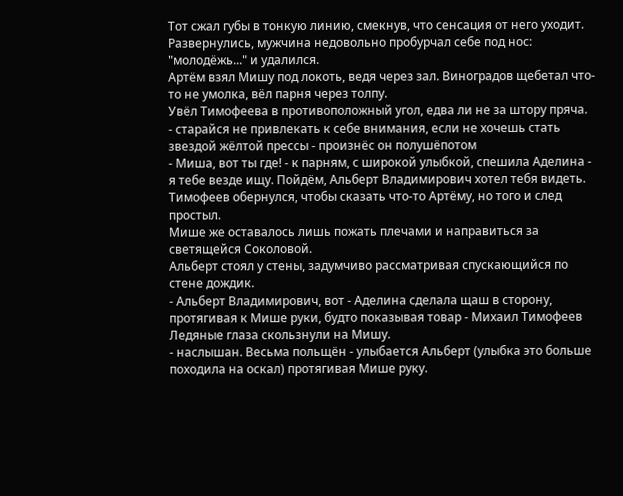Тот сжал губы в тонкую линию, смекнув, что сенсация от него уходит. Развернулись, мужчина недовольно пробурчал себе под нос: "молодёжь..." и удалился.
Артём взял Мишу под локоть, ведя через зал. Виноградов щебетал что-то не умолка, вёл парня через толпу.
Увёл Тимофеева в противоположный угол, едва ли не за штору пряча.
- старайся не привлекать к себе внимания, если не хочешь стать звездой жёлтой прессы - произнёс он полушёпотом
- Миша, вот ты где! - к парням, с широкой улыбкой, спешила Аделина - я тебе везде ищу. Пойдём, Альберт Владимирович хотел тебя видеть.
Тимофеев обернулся, чтобы сказать что-то Артёму, но того и след простыл.
Мише же оставалось лишь пожать плечами и направиться за светящейся Соколовой.
Альберт стоял у стены, задумчиво рассматривая спускающийся по стене дождик.
- Альберт Владимирович, вот - Аделина сделала щаш в сторону, протягивая к Мише руки, будто показывая товар - Михаил Тимофеев
Ледяные глаза скользнули на Мишу.
- наслышан. Весьма польщён - улыбается Альберт (улыбка это больше походила на оскал) протягивая Мише руку.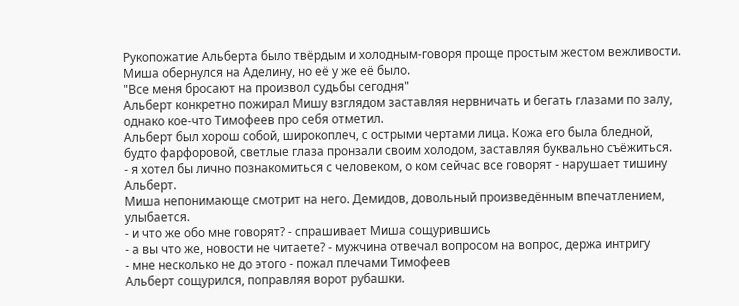Рукопожатие Альберта было твёрдым и холодным-говоря проще простым жестом вежливости.
Миша обернулся на Аделину, но её у же её было.
"Все меня бросают на произвол судьбы сегодня"
Альберт конкретно пожирал Мишу взглядом заставляя нервничать и бегать глазами по залу, однако кое-что Тимофеев про себя отметил.
Альберт был хорош собой, широкоплеч, с острыми чертами лица. Кожа его была бледной, будто фарфоровой, светлые глаза пронзали своим холодом, заставляя буквально съёжиться.
- я хотел бы лично познакомиться с человеком, о ком сейчас все говорят - нарушает тишину Альберт.
Миша непонимающе смотрит на него. Демидов, довольный произведённым впечатлением, улыбается.
- и что же обо мне говорят? - спрашивает Миша сощурившись
- а вы что же, новости не читаете? - мужчина отвечал вопросом на вопрос, держа интригу
- мне несколько не до этого - пожал плечами Тимофеев
Альберт сощурился, поправляя ворот рубашки.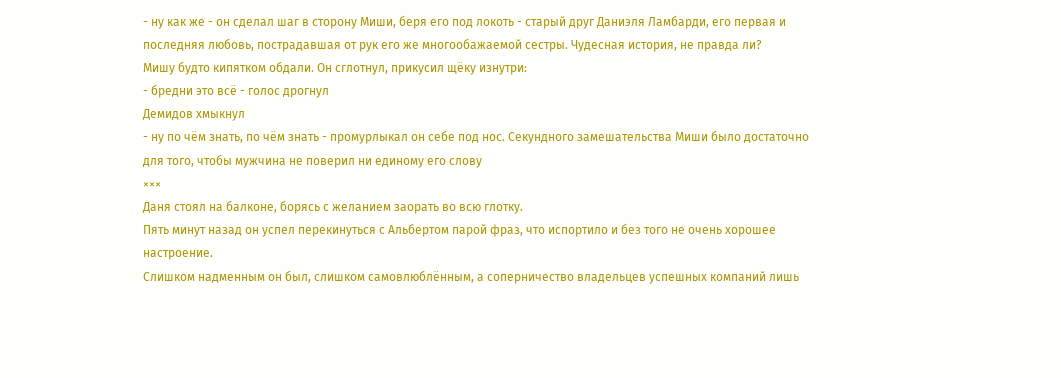- ну как же - он сделал шаг в сторону Миши, беря его под локоть - старый друг Даниэля Ламбарди, его первая и последняя любовь, пострадавшая от рук его же многообажаемой сестры. Чудесная история, не правда ли?
Мишу будто кипятком обдали. Он сглотнул, прикусил щёку изнутри:
- бредни это всё - голос дрогнул
Демидов хмыкнул
- ну по чём знать, по чём знать - промурлыкал он себе под нос. Секундного замешательства Миши было достаточно для того, чтобы мужчина не поверил ни единому его слову
×××
Даня стоял на балконе, борясь с желанием заорать во всю глотку.
Пять минут назад он успел перекинуться с Альбертом парой фраз, что испортило и без того не очень хорошее настроение.
Слишком надменным он был, слишком самовлюблённым, а соперничество владельцев успешных компаний лишь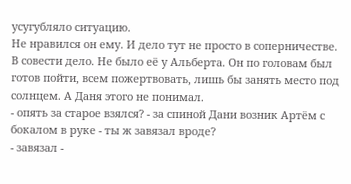усугубляло ситуацию.
Не нравился он ему. И дело тут не просто в соперничестве.
В совести дело. Не было её у Альберта. Он по головам был готов пойти, всем пожертвовать, лишь бы занять место под солнцем. А Даня этого не понимал.
- опять за старое взялся? - за спиной Дани возник Артём с бокалом в руке - ты ж завязал вроде?
- завязал -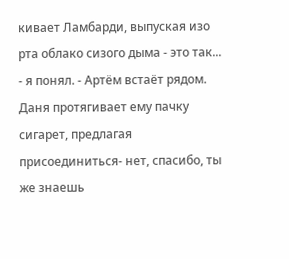кивает Ламбарди, выпуская изо рта облако сизого дыма - это так...
- я понял. - Артём встаёт рядом. Даня протягивает ему пачку сигарет, предлагая присоединиться- нет, спасибо, ты же знаешь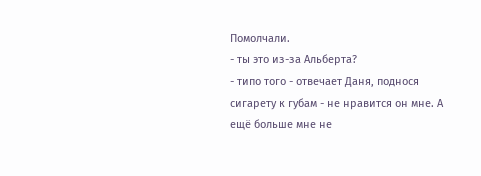Помолчали.
- ты это из-за Альберта?
- типо того - отвечает Даня, поднося сигарету к губам - не нравится он мне. А ещё больше мне не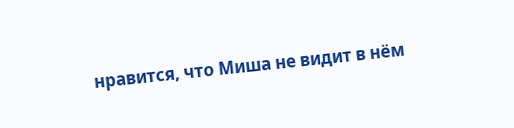нравится, что Миша не видит в нём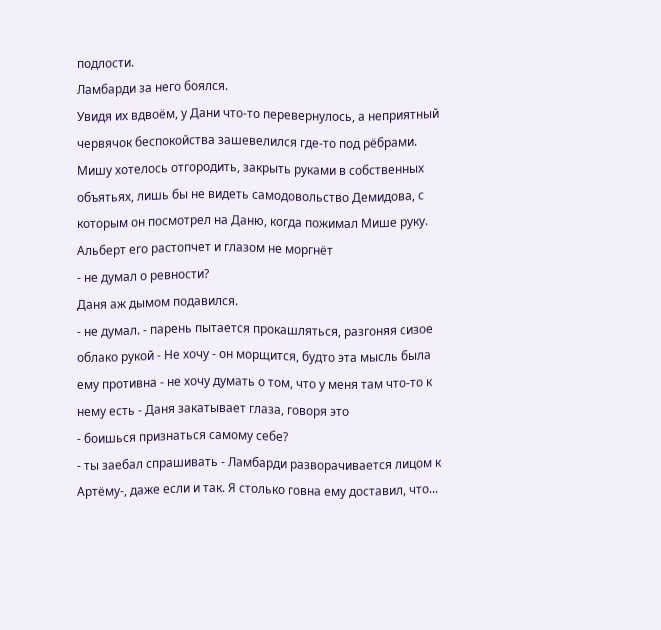подлости.
Ламбарди за него боялся.
Увидя их вдвоём, у Дани что-то перевернулось, а неприятный червячок беспокойства зашевелился где-то под рёбрами. Мишу хотелось отгородить, закрыть руками в собственных объятьях, лишь бы не видеть самодовольство Демидова, с которым он посмотрел на Даню, когда пожимал Мише руку.
Альберт его растопчет и глазом не моргнёт
- не думал о ревности?
Даня аж дымом подавился.
- не думал. - парень пытается прокашляться, разгоняя сизое облако рукой - Не хочу - он морщится, будто эта мысль была ему противна - не хочу думать о том, что у меня там что-то к нему есть - Даня закатывает глаза, говоря это
- боишься признаться самому себе?
- ты заебал спрашивать - Ламбарди разворачивается лицом к Артёму-, даже если и так. Я столько говна ему доставил, что...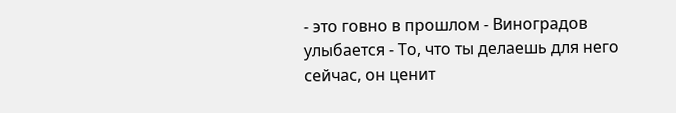- это говно в прошлом - Виноградов улыбается - То, что ты делаешь для него сейчас, он ценит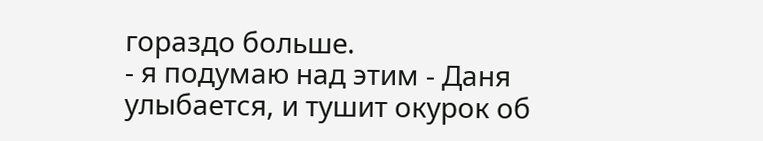гораздо больше.
- я подумаю над этим - Даня улыбается, и тушит окурок об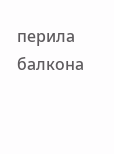перила балкона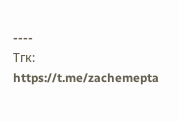----
Тгк: https://t.me/zachemepta